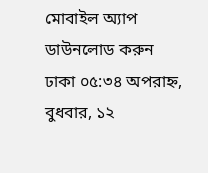মোবাইল অ্যাপ ডাউনলোড করুন
ঢাকা ০৫:৩৪ অপরাহ্ন, বুধবার, ১২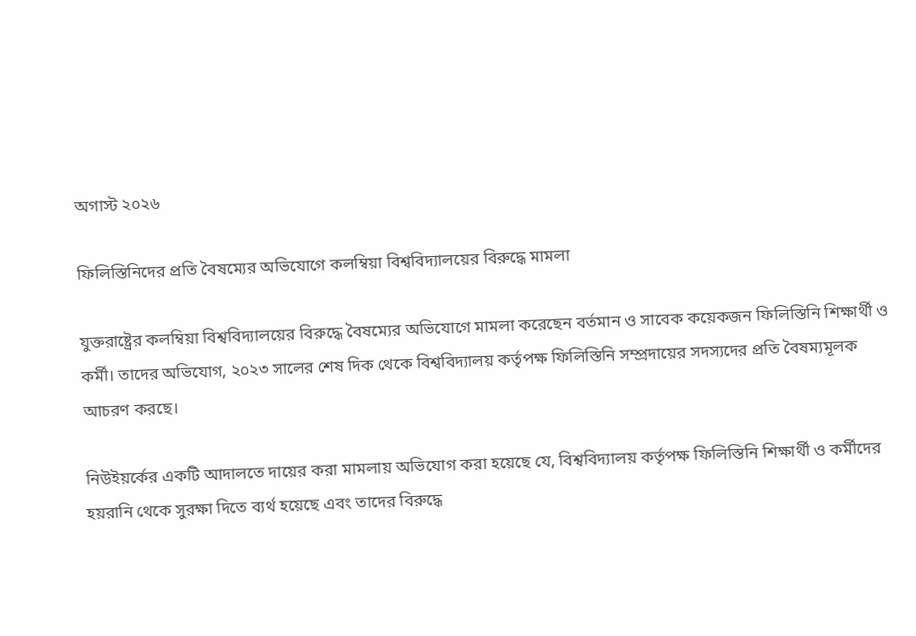অগাস্ট ২০২৬

ফিলিস্তিনিদের প্রতি বৈষম্যের অভিযোগে কলম্বিয়া বিশ্ববিদ্যালয়ের বিরুদ্ধে মামলা

যুক্তরাষ্ট্রের কলম্বিয়া বিশ্ববিদ্যালয়ের বিরুদ্ধে বৈষম্যের অভিযোগে মামলা করেছেন বর্তমান ও সাবেক কয়েকজন ফিলিস্তিনি শিক্ষার্থী ও কর্মী। তাদের অভিযোগ, ২০২৩ সালের শেষ দিক থেকে বিশ্ববিদ্যালয় কর্তৃপক্ষ ফিলিস্তিনি সম্প্রদায়ের সদস্যদের প্রতি বৈষম্যমূলক আচরণ করছে।

নিউইয়র্কের একটি আদালতে দায়ের করা মামলায় অভিযোগ করা হয়েছে যে, বিশ্ববিদ্যালয় কর্তৃপক্ষ ফিলিস্তিনি শিক্ষার্থী ও কর্মীদের হয়রানি থেকে সুরক্ষা দিতে ব্যর্থ হয়েছে এবং তাদের বিরুদ্ধে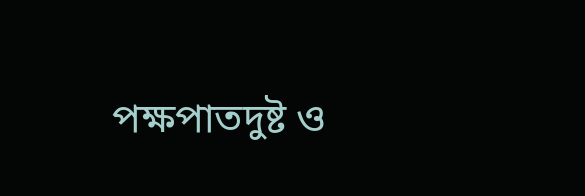পক্ষপাতদুষ্ট ও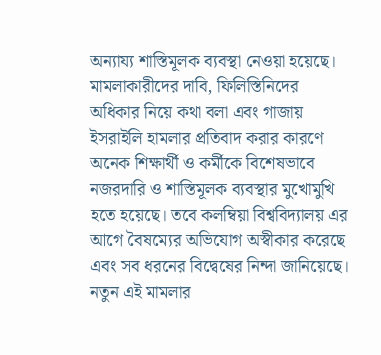অন্যায্য শাস্তিমূলক ব্যবস্থা নেওয়া হয়েছে। মামলাকারীদের দাবি, ফিলিস্তিনিদের অধিকার নিয়ে কথা বলা এবং গাজায় ইসরাইলি হামলার প্রতিবাদ করার কারণে অনেক শিক্ষার্থী ও কর্মীকে বিশেষভাবে নজরদারি ও শাস্তিমূলক ব্যবস্থার মুখোমুখি হতে হয়েছে। তবে কলম্বিয়া বিশ্ববিদ্যালয় এর আগে বৈষম্যের অভিযোগ অস্বীকার করেছে এবং সব ধরনের বিদ্বেষের নিন্দা জানিয়েছে। নতুন এই মামলার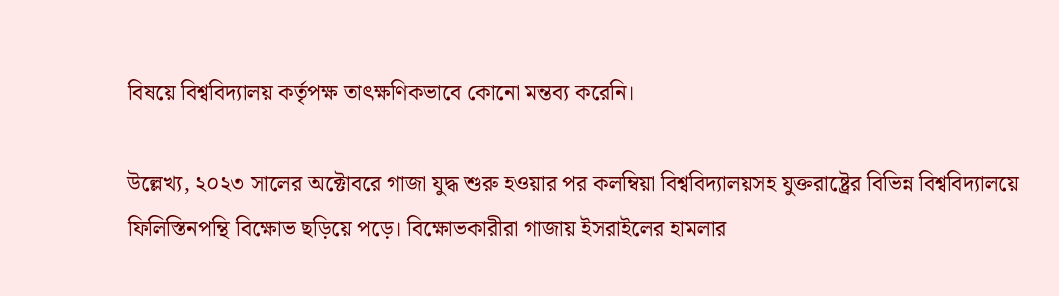বিষয়ে বিশ্ববিদ্যালয় কর্তৃপক্ষ তাৎক্ষণিকভাবে কোনো মন্তব্য করেনি।

উল্লেখ্য, ২০২৩ সালের অক্টোবরে গাজা যুদ্ধ শুরু হওয়ার পর কলম্বিয়া বিশ্ববিদ্যালয়সহ যুক্তরাষ্ট্রের বিভিন্ন বিশ্ববিদ্যালয়ে ফিলিস্তিনপন্থি বিক্ষোভ ছড়িয়ে পড়ে। বিক্ষোভকারীরা গাজায় ইসরাইলের হামলার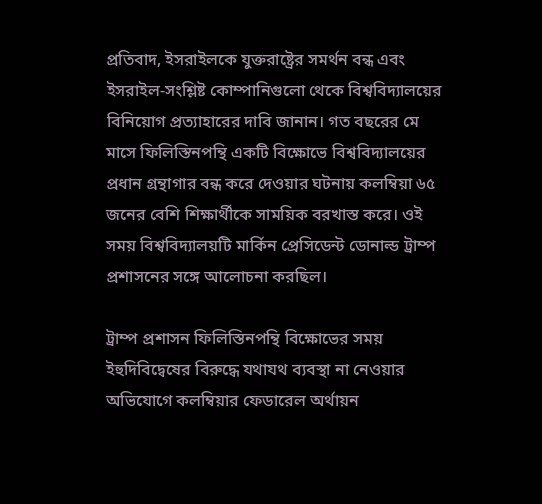প্রতিবাদ, ইসরাইলকে যুক্তরাষ্ট্রের সমর্থন বন্ধ এবং ইসরাইল-সংশ্লিষ্ট কোম্পানিগুলো থেকে বিশ্ববিদ্যালয়ের বিনিয়োগ প্রত্যাহারের দাবি জানান। গত বছরের মে মাসে ফিলিস্তিনপন্থি একটি বিক্ষোভে বিশ্ববিদ্যালয়ের প্রধান গ্রন্থাগার বন্ধ করে দেওয়ার ঘটনায় কলম্বিয়া ৬৫ জনের বেশি শিক্ষার্থীকে সাময়িক বরখাস্ত করে। ওই সময় বিশ্ববিদ্যালয়টি মার্কিন প্রেসিডেন্ট ডোনাল্ড ট্রাম্প প্রশাসনের সঙ্গে আলোচনা করছিল।

ট্রাম্প প্রশাসন ফিলিস্তিনপন্থি বিক্ষোভের সময় ইহুদিবিদ্বেষের বিরুদ্ধে যথাযথ ব্যবস্থা না নেওয়ার অভিযোগে কলম্বিয়ার ফেডারেল অর্থায়ন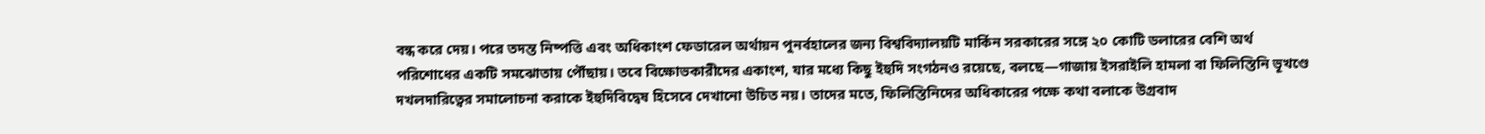বন্ধ করে দেয়। পরে তদন্ত নিষ্পত্তি এবং অধিকাংশ ফেডারেল অর্থায়ন পুনর্বহালের জন্য বিশ্ববিদ্যালয়টি মার্কিন সরকারের সঙ্গে ২০ কোটি ডলারের বেশি অর্থ পরিশোধের একটি সমঝোতায় পৌঁছায়। তবে বিক্ষোভকারীদের একাংশ, যার মধ্যে কিছু ইহুদি সংগঠনও রয়েছে, বলছে—গাজায় ইসরাইলি হামলা বা ফিলিস্তিনি ভূখণ্ডে দখলদারিত্বের সমালোচনা করাকে ইহুদিবিদ্বেষ হিসেবে দেখানো উচিত নয়। তাদের মতে, ফিলিস্তিনিদের অধিকারের পক্ষে কথা বলাকে উগ্রবাদ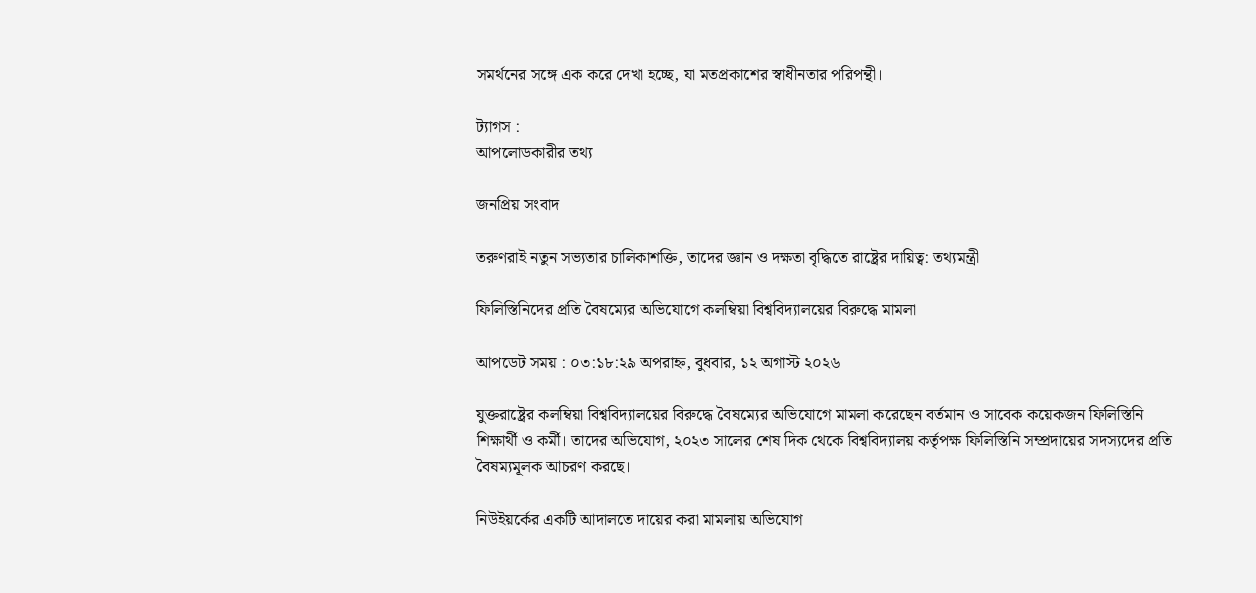সমর্থনের সঙ্গে এক করে দেখা হচ্ছে, যা মতপ্রকাশের স্বাধীনতার পরিপন্থী।

ট্যাগস :
আপলোডকারীর তথ্য

জনপ্রিয় সংবাদ

তরুণরাই নতুন সভ্যতার চালিকাশক্তি, তাদের জ্ঞান ও দক্ষতা বৃদ্ধিতে রাষ্ট্রের দায়িত্ব: তথ্যমন্ত্রী

ফিলিস্তিনিদের প্রতি বৈষম্যের অভিযোগে কলম্বিয়া বিশ্ববিদ্যালয়ের বিরুদ্ধে মামলা

আপডেট সময় : ০৩:১৮:২৯ অপরাহ্ন, বুধবার, ১২ অগাস্ট ২০২৬

যুক্তরাষ্ট্রের কলম্বিয়া বিশ্ববিদ্যালয়ের বিরুদ্ধে বৈষম্যের অভিযোগে মামলা করেছেন বর্তমান ও সাবেক কয়েকজন ফিলিস্তিনি শিক্ষার্থী ও কর্মী। তাদের অভিযোগ, ২০২৩ সালের শেষ দিক থেকে বিশ্ববিদ্যালয় কর্তৃপক্ষ ফিলিস্তিনি সম্প্রদায়ের সদস্যদের প্রতি বৈষম্যমূলক আচরণ করছে।

নিউইয়র্কের একটি আদালতে দায়ের করা মামলায় অভিযোগ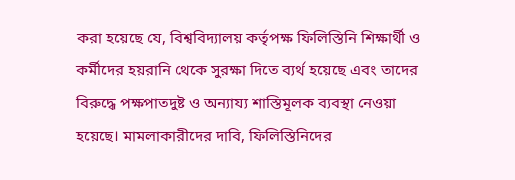করা হয়েছে যে, বিশ্ববিদ্যালয় কর্তৃপক্ষ ফিলিস্তিনি শিক্ষার্থী ও কর্মীদের হয়রানি থেকে সুরক্ষা দিতে ব্যর্থ হয়েছে এবং তাদের বিরুদ্ধে পক্ষপাতদুষ্ট ও অন্যায্য শাস্তিমূলক ব্যবস্থা নেওয়া হয়েছে। মামলাকারীদের দাবি, ফিলিস্তিনিদের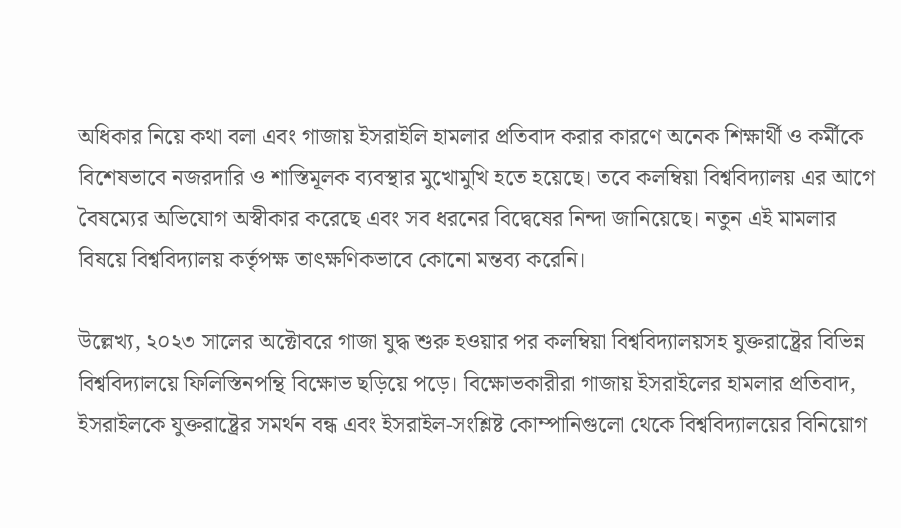অধিকার নিয়ে কথা বলা এবং গাজায় ইসরাইলি হামলার প্রতিবাদ করার কারণে অনেক শিক্ষার্থী ও কর্মীকে বিশেষভাবে নজরদারি ও শাস্তিমূলক ব্যবস্থার মুখোমুখি হতে হয়েছে। তবে কলম্বিয়া বিশ্ববিদ্যালয় এর আগে বৈষম্যের অভিযোগ অস্বীকার করেছে এবং সব ধরনের বিদ্বেষের নিন্দা জানিয়েছে। নতুন এই মামলার বিষয়ে বিশ্ববিদ্যালয় কর্তৃপক্ষ তাৎক্ষণিকভাবে কোনো মন্তব্য করেনি।

উল্লেখ্য, ২০২৩ সালের অক্টোবরে গাজা যুদ্ধ শুরু হওয়ার পর কলম্বিয়া বিশ্ববিদ্যালয়সহ যুক্তরাষ্ট্রের বিভিন্ন বিশ্ববিদ্যালয়ে ফিলিস্তিনপন্থি বিক্ষোভ ছড়িয়ে পড়ে। বিক্ষোভকারীরা গাজায় ইসরাইলের হামলার প্রতিবাদ, ইসরাইলকে যুক্তরাষ্ট্রের সমর্থন বন্ধ এবং ইসরাইল-সংশ্লিষ্ট কোম্পানিগুলো থেকে বিশ্ববিদ্যালয়ের বিনিয়োগ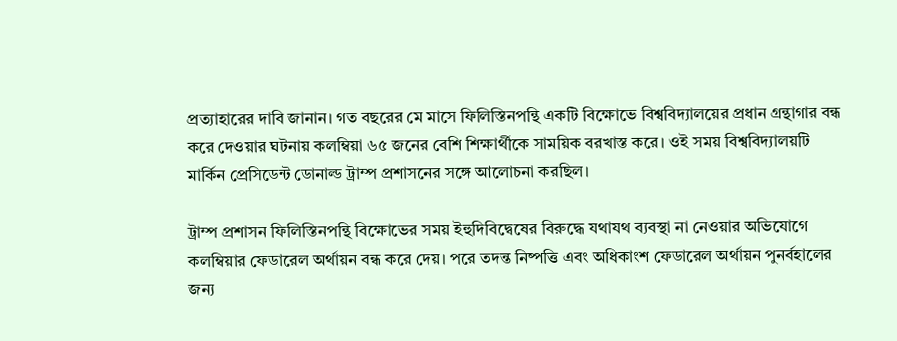প্রত্যাহারের দাবি জানান। গত বছরের মে মাসে ফিলিস্তিনপন্থি একটি বিক্ষোভে বিশ্ববিদ্যালয়ের প্রধান গ্রন্থাগার বন্ধ করে দেওয়ার ঘটনায় কলম্বিয়া ৬৫ জনের বেশি শিক্ষার্থীকে সাময়িক বরখাস্ত করে। ওই সময় বিশ্ববিদ্যালয়টি মার্কিন প্রেসিডেন্ট ডোনাল্ড ট্রাম্প প্রশাসনের সঙ্গে আলোচনা করছিল।

ট্রাম্প প্রশাসন ফিলিস্তিনপন্থি বিক্ষোভের সময় ইহুদিবিদ্বেষের বিরুদ্ধে যথাযথ ব্যবস্থা না নেওয়ার অভিযোগে কলম্বিয়ার ফেডারেল অর্থায়ন বন্ধ করে দেয়। পরে তদন্ত নিষ্পত্তি এবং অধিকাংশ ফেডারেল অর্থায়ন পুনর্বহালের জন্য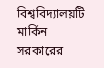বিশ্ববিদ্যালয়টি মার্কিন সরকারের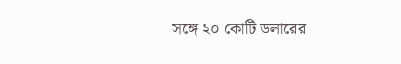সঙ্গে ২০ কোটি ডলারের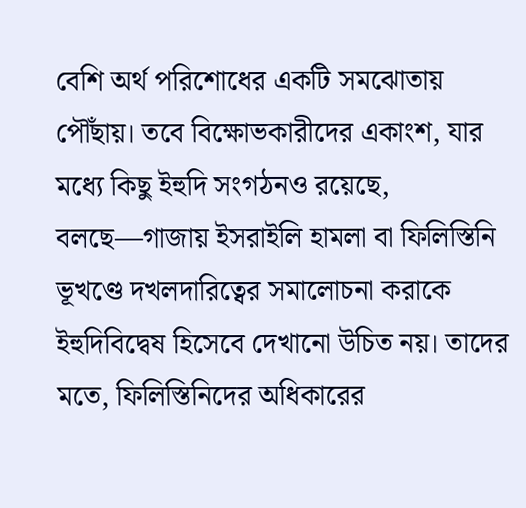বেশি অর্থ পরিশোধের একটি সমঝোতায় পৌঁছায়। তবে বিক্ষোভকারীদের একাংশ, যার মধ্যে কিছু ইহুদি সংগঠনও রয়েছে, বলছে—গাজায় ইসরাইলি হামলা বা ফিলিস্তিনি ভূখণ্ডে দখলদারিত্বের সমালোচনা করাকে ইহুদিবিদ্বেষ হিসেবে দেখানো উচিত নয়। তাদের মতে, ফিলিস্তিনিদের অধিকারের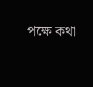পক্ষে কথা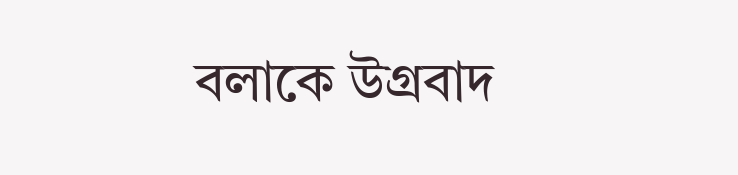বলাকে উগ্রবাদ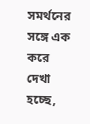সমর্থনের সঙ্গে এক করে দেখা হচ্ছে,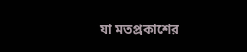যা মতপ্রকাশের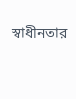স্বাধীনতার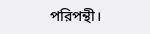পরিপন্থী।